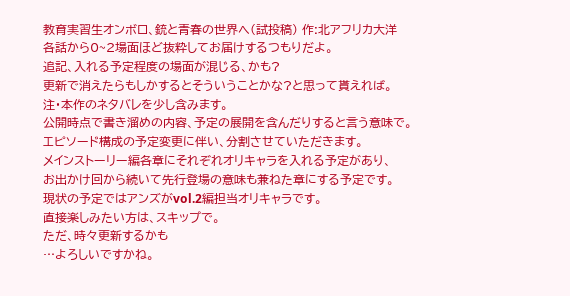教育実習生オンボロ、銃と青春の世界へ(試投稿) 作:北アフリカ大洋
各話から0~2場面ほど抜粋してお届けするつもりだよ。
追記、入れる予定程度の場面が混じる、かも?
更新で消えたらもしかするとそういうことかな?と思って貰えれば。
注・本作のネタバレを少し含みます。
公開時点で書き溜めの内容、予定の展開を含んだりすると言う意味で。
エピソード構成の予定変更に伴い、分割させていただきます。
メインストーリー編各章にそれぞれオリキャラを入れる予定があり、
お出かけ回から続いて先行登場の意味も兼ねた章にする予定です。
現状の予定ではアンズがvol.2編担当オリキャラです。
直接楽しみたい方は、スキップで。
ただ、時々更新するかも
…よろしいですかね。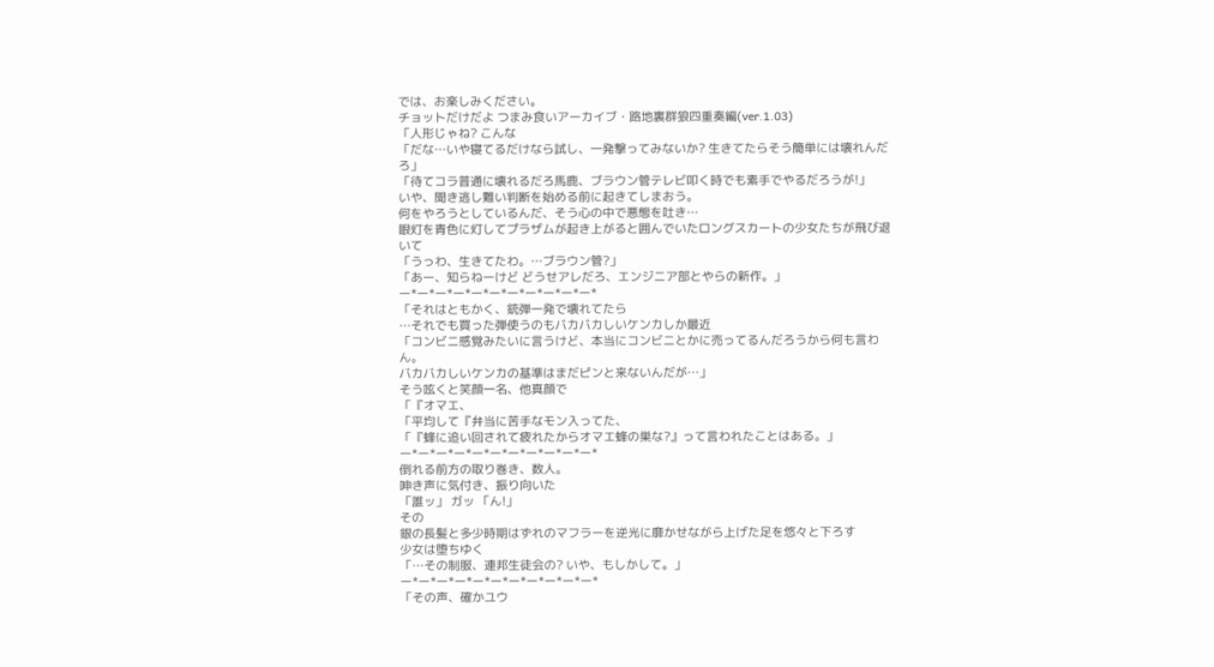では、お楽しみください。
チョットだけだよ つまみ食いアーカイブ・路地裏群狼四重奏編(ver.1.03)
「人形じゃね? こんな
「だな…いや寝てるだけなら試し、一発撃ってみないか? 生きてたらそう簡単には壊れんだろ」
「待てコラ普通に壊れるだろ馬鹿、ブラウン管テレビ叩く時でも素手でやるだろうが!」
いや、聞き逃し難い判断を始める前に起きてしまおう。
何をやろうとしているんだ、そう心の中で悪態を吐き…
眼灯を青色に灯してプラザムが起き上がると囲んでいたロングスカートの少女たちが飛び退いて
「うっわ、生きてたわ。…ブラウン管?」
「あー、知らねーけど どうせアレだろ、エンジニア部とやらの新作。」
ー*ー*ー*ー*ー*ー*ー*ー*ー*ー*ー*
「それはともかく、銃弾一発で壊れてたら
…それでも買った弾使うのもバカバカしいケンカしか最近
「コンビニ感覚みたいに言うけど、本当にコンビニとかに売ってるんだろうから何も言わん。
バカバカしいケンカの基準はまだピンと来ないんだが…」
そう呟くと笑顔一名、他真顔で
「『オマエ、
「平均して『弁当に苦手なモン入ってた、
「『蜂に追い回されて疲れたからオマエ蜂の巣な?』って言われたことはある。」
ー*ー*ー*ー*ー*ー*ー*ー*ー*ー*ー*
倒れる前方の取り巻き、数人。
呻き声に気付き、振り向いた
「誰ッ」 ガッ 「ん!」
その
銀の長髪と多少時期はずれのマフラーを逆光に靡かせながら上げた足を悠々と下ろす
少女は堕ちゆく
「…その制服、連邦生徒会の? いや、もしかして。」
ー*ー*ー*ー*ー*ー*ー*ー*ー*ー*ー*
「その声、確かユウ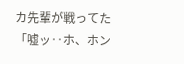カ先輩が戦ってた
「嘘ッ‥ホ、ホン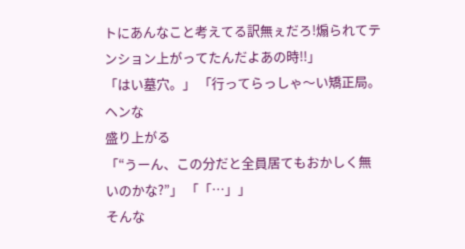トにあんなこと考えてる訳無ぇだろ!煽られてテンション上がってたんだよあの時!!」
「はい墓穴。」 「行ってらっしゃ〜い矯正局。ヘンな
盛り上がる
「“うーん、この分だと全員居てもおかしく無いのかな?”」 「「…」」
そんな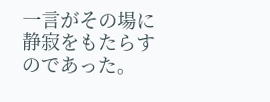一言がその場に静寂をもたらすのであった。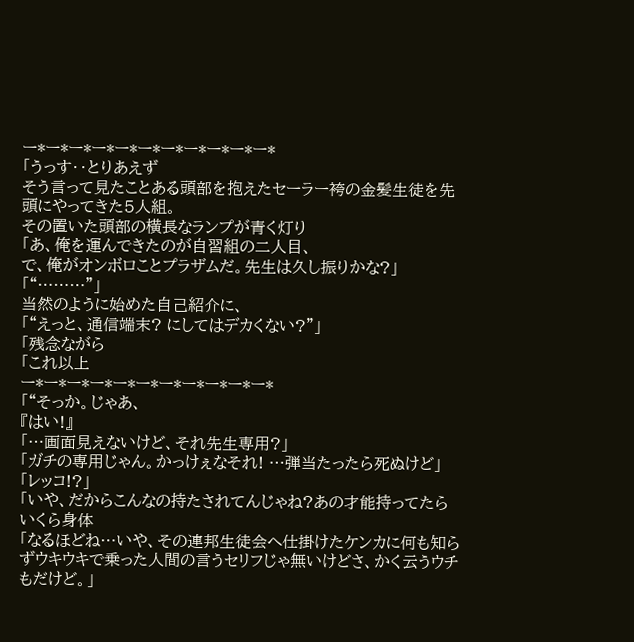ー*ー*ー*ー*ー*ー*ー*ー*ー*ー*ー*
「うっす‥とりあえず
そう言って見たことある頭部を抱えたセーラー袴の金髪生徒を先頭にやってきた5人組。
その置いた頭部の横長なランプが青く灯り
「あ、俺を運んできたのが自習組の二人目、
で、俺がオンボロことプラザムだ。先生は久し振りかな?」
「“………”」
当然のように始めた自己紹介に、
「“えっと、通信端末? にしてはデカくない?”」
「残念ながら
「これ以上
ー*ー*ー*ー*ー*ー*ー*ー*ー*ー*ー*
「“そっか。じゃあ、
『はい!』
「…画面見えないけど、それ先生専用?」
「ガチの専用じゃん。かっけぇなそれ! …弾当たったら死ぬけど」 「レッコ!?」
「いや、だからこんなの持たされてんじゃね?あの才能持ってたらいくら身体
「なるほどね…いや、その連邦生徒会へ仕掛けたケンカに何も知らずウキウキで乗った人間の言うセリフじゃ無いけどさ、かく云うウチもだけど。」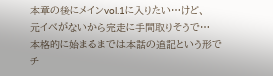本章の後にメインvol.1に入りたい…けど、
元イベがないから完走に手間取りそうで…
本格的に始まるまでは本話の追記という形でチ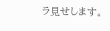ラ見せします。